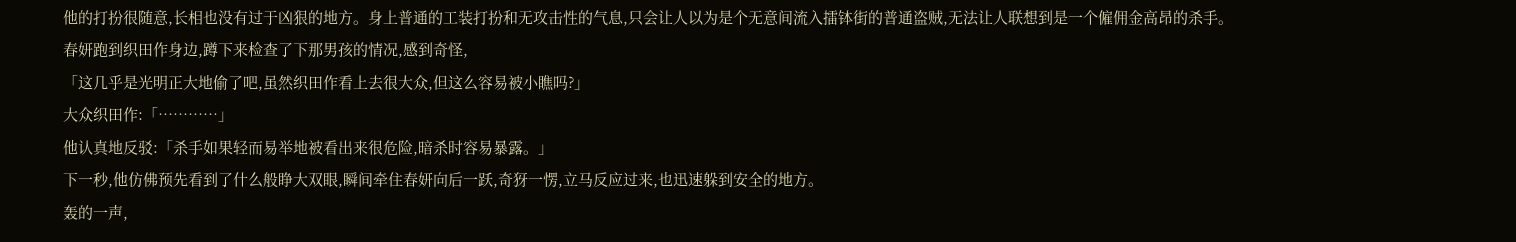他的打扮很随意,长相也没有过于凶狠的地方。身上普通的工装打扮和无攻击性的气息,只会让人以为是个无意间流入擂钵街的普通盗贼,无法让人联想到是一个僱佣金高昂的杀手。
春妍跑到织田作身边,蹲下来检查了下那男孩的情况,感到奇怪,
「这几乎是光明正大地偷了吧,虽然织田作看上去很大众,但这么容易被小瞧吗?」
大众织田作:「…………」
他认真地反驳:「杀手如果轻而易举地被看出来很危险,暗杀时容易暴露。」
下一秒,他仿佛预先看到了什么般睁大双眼,瞬间牵住春妍向后一跃,奇犽一愣,立马反应过来,也迅速躲到安全的地方。
轰的一声,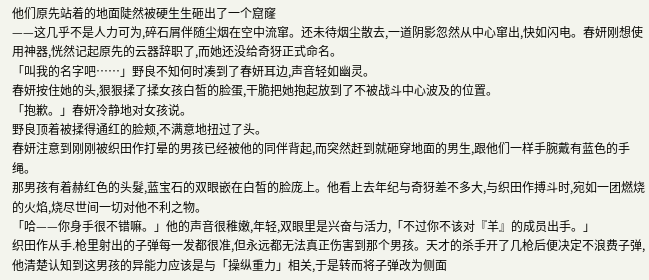他们原先站着的地面陡然被硬生生砸出了一个窟窿
——这几乎不是人力可为,碎石屑伴随尘烟在空中流窜。还未待烟尘散去,一道阴影忽然从中心窜出,快如闪电。春妍刚想使用神器,恍然记起原先的云器辞职了,而她还没给奇犽正式命名。
「叫我的名字吧……」野良不知何时凑到了春妍耳边,声音轻如幽灵。
春妍按住她的头,狠狠揉了揉女孩白皙的脸蛋,干脆把她抱起放到了不被战斗中心波及的位置。
「抱歉。」春妍冷静地对女孩说。
野良顶着被揉得通红的脸颊,不满意地扭过了头。
春妍注意到刚刚被织田作打晕的男孩已经被他的同伴背起,而突然赶到就砸穿地面的男生,跟他们一样手腕戴有蓝色的手绳。
那男孩有着赫红色的头髮,蓝宝石的双眼嵌在白皙的脸庞上。他看上去年纪与奇犽差不多大,与织田作搏斗时,宛如一团燃烧的火焰,烧尽世间一切对他不利之物。
「哈——你身手很不错嘛。」他的声音很稚嫩,年轻,双眼里是兴奋与活力,「不过你不该对『羊』的成员出手。」
织田作从手.枪里射出的子弹每一发都很准,但永远都无法真正伤害到那个男孩。天才的杀手开了几枪后便决定不浪费子弹,他清楚认知到这男孩的异能力应该是与「操纵重力」相关,于是转而将子弹改为侧面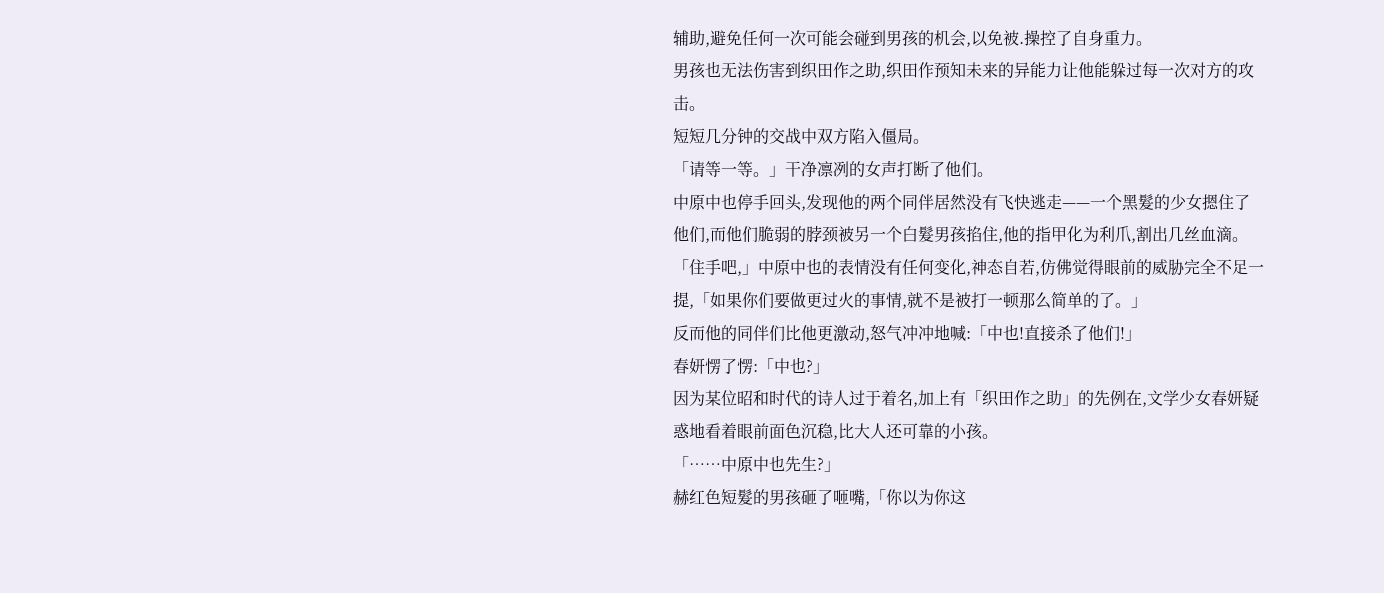辅助,避免任何一次可能会碰到男孩的机会,以免被.操控了自身重力。
男孩也无法伤害到织田作之助,织田作预知未来的异能力让他能躲过每一次对方的攻击。
短短几分钟的交战中双方陷入僵局。
「请等一等。」干净凛冽的女声打断了他们。
中原中也停手回头,发现他的两个同伴居然没有飞快逃走——一个黑髮的少女摁住了他们,而他们脆弱的脖颈被另一个白髮男孩掐住,他的指甲化为利爪,割出几丝血滴。
「住手吧,」中原中也的表情没有任何变化,神态自若,仿佛觉得眼前的威胁完全不足一提,「如果你们要做更过火的事情,就不是被打一顿那么简单的了。」
反而他的同伴们比他更激动,怒气冲冲地喊:「中也!直接杀了他们!」
春妍愣了愣:「中也?」
因为某位昭和时代的诗人过于着名,加上有「织田作之助」的先例在,文学少女春妍疑惑地看着眼前面色沉稳,比大人还可靠的小孩。
「……中原中也先生?」
赫红色短髮的男孩砸了咂嘴,「你以为你这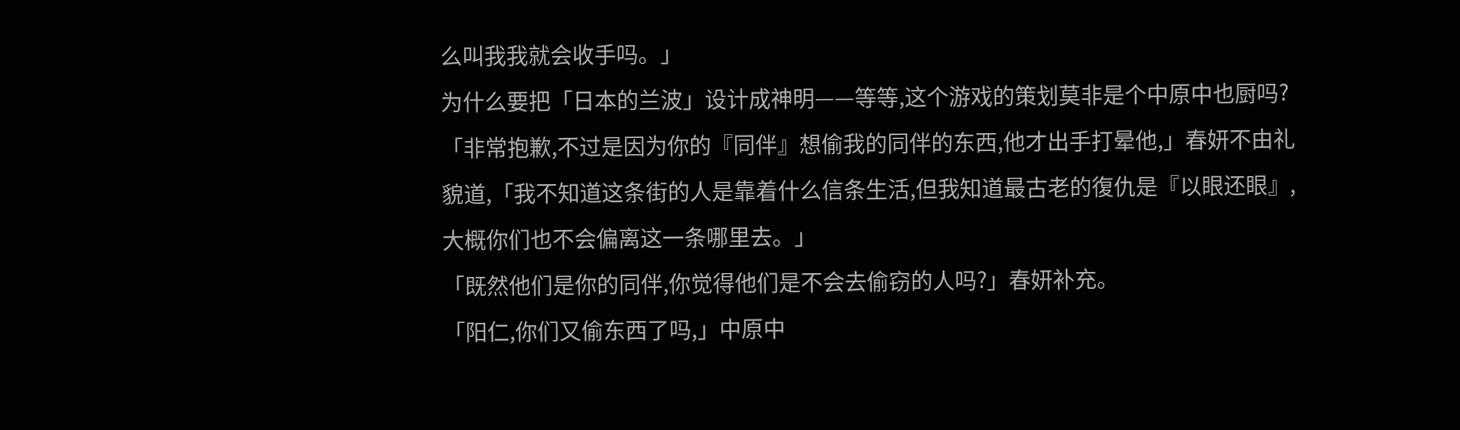么叫我我就会收手吗。」
为什么要把「日本的兰波」设计成神明——等等,这个游戏的策划莫非是个中原中也厨吗?
「非常抱歉,不过是因为你的『同伴』想偷我的同伴的东西,他才出手打晕他,」春妍不由礼貌道,「我不知道这条街的人是靠着什么信条生活,但我知道最古老的復仇是『以眼还眼』,大概你们也不会偏离这一条哪里去。」
「既然他们是你的同伴,你觉得他们是不会去偷窃的人吗?」春妍补充。
「阳仁,你们又偷东西了吗,」中原中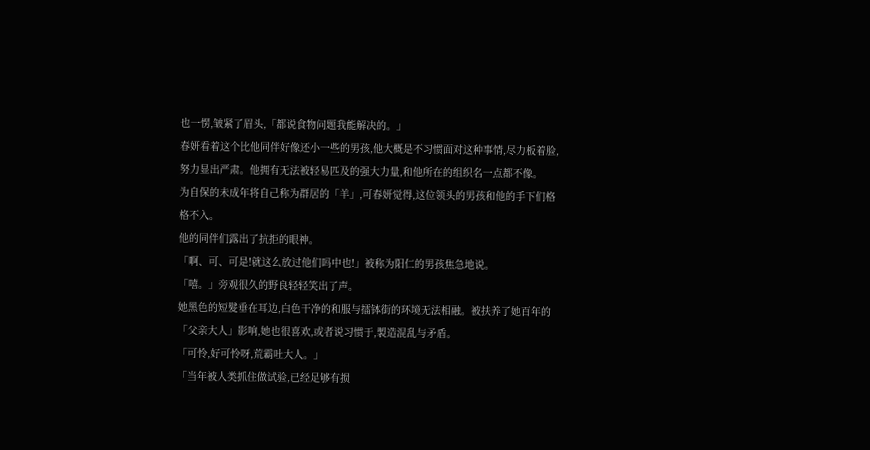也一愣,皱紧了眉头,「都说食物问题我能解决的。」
春妍看着这个比他同伴好像还小一些的男孩,他大概是不习惯面对这种事情,尽力板着脸,努力显出严肃。他拥有无法被轻易匹及的强大力量,和他所在的组织名一点都不像。
为自保的未成年将自己称为群居的「羊」,可春妍觉得,这位领头的男孩和他的手下们格格不入。
他的同伴们露出了抗拒的眼神。
「啊、可、可是!就这么放过他们吗中也!」被称为阳仁的男孩焦急地说。
「嘻。」旁观很久的野良轻轻笑出了声。
她黑色的短髮垂在耳边,白色干净的和服与擂钵街的环境无法相融。被扶养了她百年的「父亲大人」影响,她也很喜欢,或者说习惯于,製造混乱与矛盾。
「可怜,好可怜呀,荒霸吐大人。」
「当年被人类抓住做试验,已经足够有损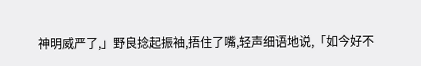神明威严了,」野良捻起振袖,捂住了嘴,轻声细语地说,「如今好不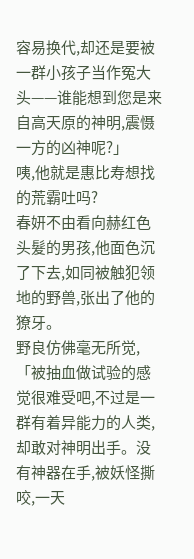容易换代,却还是要被一群小孩子当作冤大头——谁能想到您是来自高天原的神明,震慑一方的凶神呢?」
咦,他就是惠比寿想找的荒霸吐吗?
春妍不由看向赫红色头髮的男孩,他面色沉了下去,如同被触犯领地的野兽,张出了他的獠牙。
野良仿佛毫无所觉,「被抽血做试验的感觉很难受吧,不过是一群有着异能力的人类,却敢对神明出手。没有神器在手,被妖怪撕咬,一天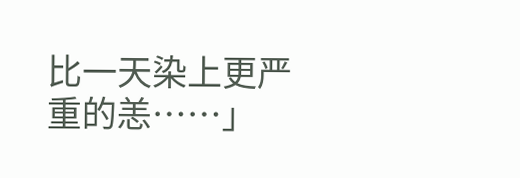比一天染上更严重的恙……」